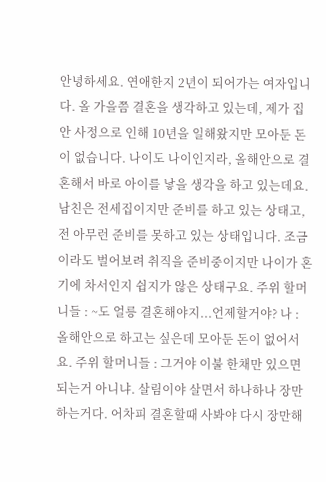안녕하세요. 연애한지 2년이 되어가는 여자입니다. 올 가을쯤 결혼을 생각하고 있는데, 제가 집안 사정으로 인해 10년을 일해왔지만 모아둔 돈이 없습니다. 나이도 나이인지라, 올해안으로 결혼해서 바로 아이를 낳을 생각을 하고 있는데요. 남친은 전세집이지만 준비를 하고 있는 상태고, 전 아무런 준비를 못하고 있는 상태입니다. 조금이라도 벌어보려 취직을 준비중이지만 나이가 혼기에 차서인지 쉽지가 않은 상태구요. 주위 할머니들 : ~도 얼릉 결혼해야지...언제할거야? 나 : 올해안으로 하고는 싶은데 모아둔 돈이 없어서요. 주위 할머니들 : 그거야 이불 한채만 있으면 되는거 아니냐. 살림이야 살면서 하나하나 장만하는거다. 어차피 결혼할때 사봐야 다시 장만해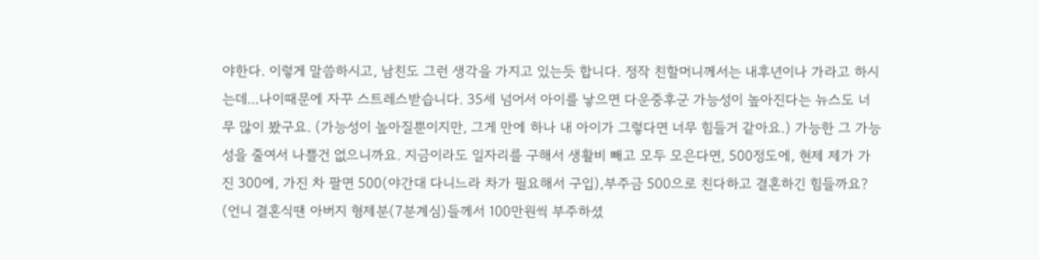야한다. 이렇게 말씀하시고, 남친도 그런 생각을 가지고 있는듯 합니다. 정작 친할머니께서는 내후년이나 가라고 하시는데...나이때문에 자꾸 스트레스받습니다. 35세 넘어서 아이를 낳으면 다운중후군 가능성이 높아진다는 뉴스도 너무 많이 봤구요. (가능성이 높아질뿐이지만, 그게 만에 하나 내 아이가 그렇다면 너무 힘들거 같아요.) 가능한 그 가능성을 줄여서 나쁠건 없으니까요. 지금이라도 일자리를 구해서 생활비 빼고 모두 모은다면, 500정도에, 현제 제가 가진 300에, 가진 차 팔면 500(야간대 다니느라 차가 필요해서 구입),부주금 500으로 친다하고 결혼하긴 힘들까요? (언니 결혼식땐 아버지 형제분(7분계심)들께서 100만원씩 부주하셨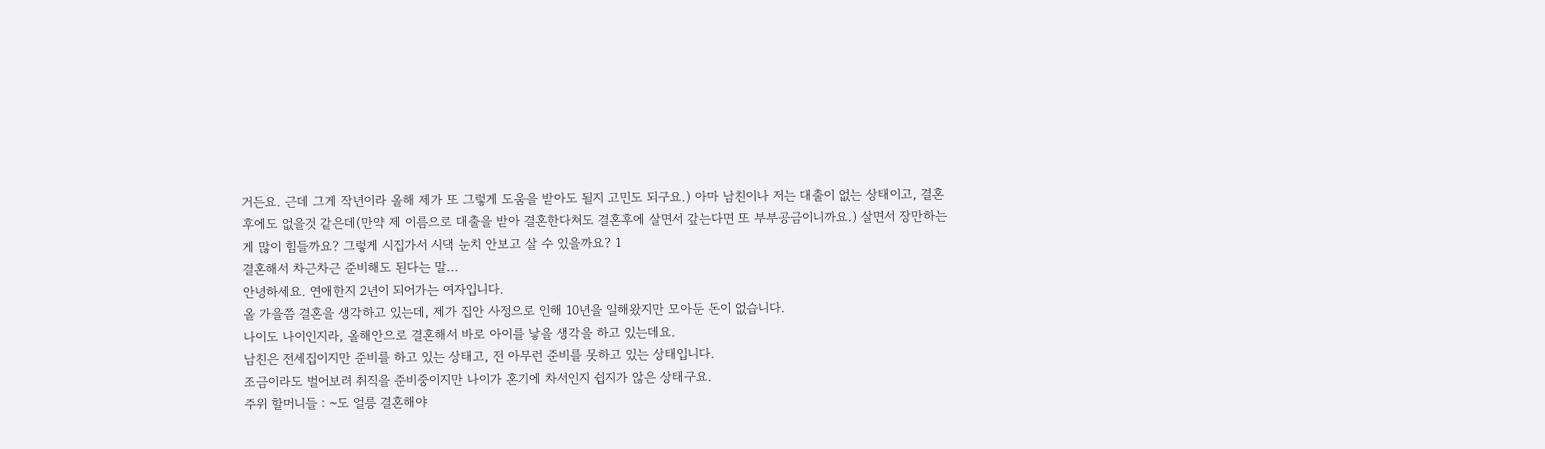거든요. 근데 그게 작년이라 올해 제가 또 그렇게 도움을 받아도 될지 고민도 되구요.) 아마 남친이나 저는 대출이 없는 상태이고, 결혼후에도 없을것 같은데(만약 제 이름으로 대출을 받아 결혼한다쳐도 결혼후에 살면서 갚는다면 또 부부공금이니까요.) 살면서 장만하는게 많이 힘들까요? 그렇게 시집가서 시댁 눈치 안보고 살 수 있을까요? 1
결혼해서 차근차근 준비해도 된다는 말...
안녕하세요. 연애한지 2년이 되어가는 여자입니다.
올 가을쯤 결혼을 생각하고 있는데, 제가 집안 사정으로 인해 10년을 일해왔지만 모아둔 돈이 없습니다.
나이도 나이인지라, 올해안으로 결혼해서 바로 아이를 낳을 생각을 하고 있는데요.
남친은 전세집이지만 준비를 하고 있는 상태고, 전 아무런 준비를 못하고 있는 상태입니다.
조금이라도 벌어보려 취직을 준비중이지만 나이가 혼기에 차서인지 쉽지가 않은 상태구요.
주위 할머니들 : ~도 얼릉 결혼해야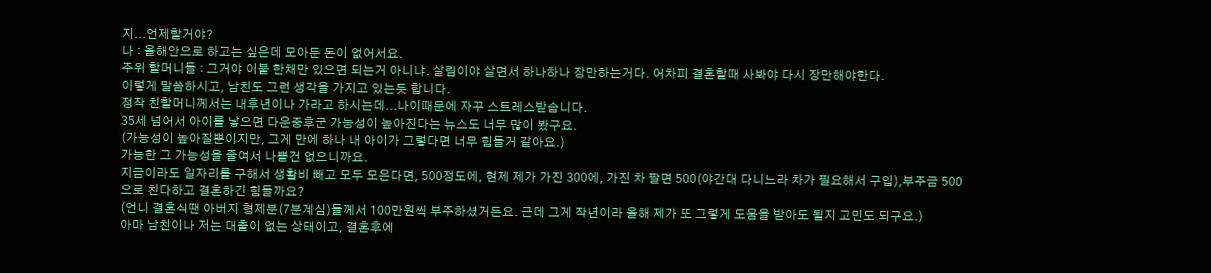지...언제할거야?
나 : 올해안으로 하고는 싶은데 모아둔 돈이 없어서요.
주위 할머니들 : 그거야 이불 한채만 있으면 되는거 아니냐. 살림이야 살면서 하나하나 장만하는거다. 어차피 결혼할때 사봐야 다시 장만해야한다.
이렇게 말씀하시고, 남친도 그런 생각을 가지고 있는듯 합니다.
정작 친할머니께서는 내후년이나 가라고 하시는데...나이때문에 자꾸 스트레스받습니다.
35세 넘어서 아이를 낳으면 다운중후군 가능성이 높아진다는 뉴스도 너무 많이 봤구요.
(가능성이 높아질뿐이지만, 그게 만에 하나 내 아이가 그렇다면 너무 힘들거 같아요.)
가능한 그 가능성을 줄여서 나쁠건 없으니까요.
지금이라도 일자리를 구해서 생활비 빼고 모두 모은다면, 500정도에, 현제 제가 가진 300에, 가진 차 팔면 500(야간대 다니느라 차가 필요해서 구입),부주금 500으로 친다하고 결혼하긴 힘들까요?
(언니 결혼식땐 아버지 형제분(7분계심)들께서 100만원씩 부주하셨거든요. 근데 그게 작년이라 올해 제가 또 그렇게 도움을 받아도 될지 고민도 되구요.)
아마 남친이나 저는 대출이 없는 상태이고, 결혼후에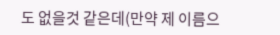도 없을것 같은데(만약 제 이름으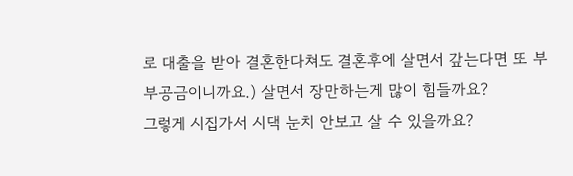로 대출을 받아 결혼한다쳐도 결혼후에 살면서 갚는다면 또 부부공금이니까요.) 살면서 장만하는게 많이 힘들까요?
그렇게 시집가서 시댁 눈치 안보고 살 수 있을까요?